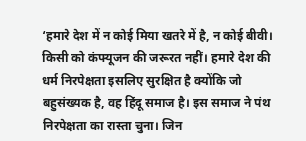‘हमारे देश में न कोई मिया खतरे में है, न कोई बीवी। किसी को कंफ्यूजन की जरूरत नहीं। हमारे देश की धर्म निरपेक्षता इसलिए सुरक्षित है क्योंकि जो बहुसंख्यक है, वह हिंदू समाज है। इस समाज ने पंथ निरपेक्षता का रास्ता चुना। जिन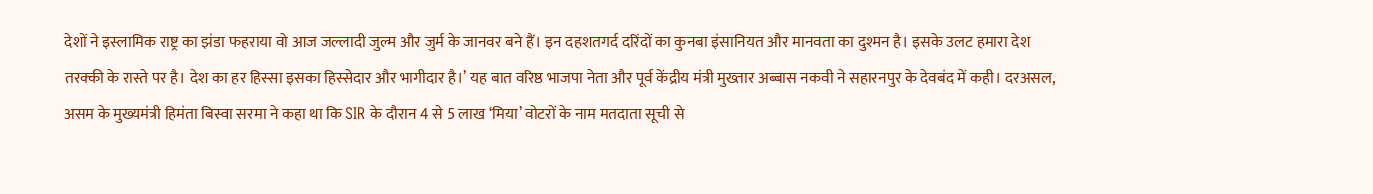देशों ने इस्लामिक राष्ट्र का झंडा फहराया वो आज जल्लादी जुल्म और जुर्म के जानवर बने हैं। इन दहशतगर्द दरिंदों का कुनबा इंसानियत और मानवता का दुश्मन है। इसके उलट हमारा देश तरक्की के रास्ते पर है। देश का हर हिस्सा इसका हिस्सेदार और भागीदार है।’ यह बात वरिष्ठ भाजपा नेता और पूर्व केंद्रीय मंत्री मुख्तार अब्बास नकवी ने सहारनपुर के देवबंद में कही। दरअसल, असम के मुख्यमंत्री हिमंता बिस्वा सरमा ने कहा था कि SIR के दौरान 4 से 5 लाख ‘मिया’ वोटरों के नाम मतदाता सूची से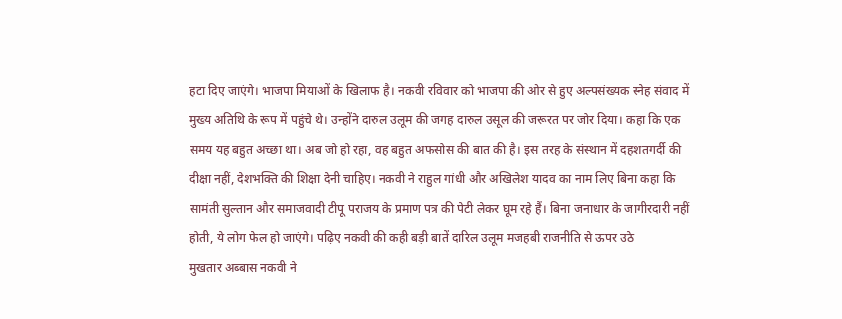हटा दिए जाएंगे। भाजपा मियाओं के खिलाफ है। नकवी रविवार को भाजपा की ओर से हुए अल्पसंख्यक स्नेह संवाद में मुख्य अतिथि के रूप में पहुंचे थे। उन्होंने दारुल उलूम की जगह दारुल उसूल की जरूरत पर जोर दिया। कहा कि एक समय यह बहुत अच्छा था। अब जो हो रहा, वह बहुत अफसोस की बात की है। इस तरह के संस्थान में दहशतगर्दी की दीक्षा नहीं, देशभक्ति की शिक्षा देनी चाहिए। नकवी ने राहुल गांधी और अखिलेश यादव का नाम लिए बिना कहा कि सामंती सुल्तान और समाजवादी टीपू पराजय के प्रमाण पत्र की पेटी लेकर घूम रहे हैं। बिना जनाधार के जागीरदारी नहीं होती, ये लोग फेल हो जाएंगे। पढ़िए नकवी की कही बड़ी बातें दारिल उलूम मजहबी राजनीति से ऊपर उठे
मुखतार अब्बास नकवी ने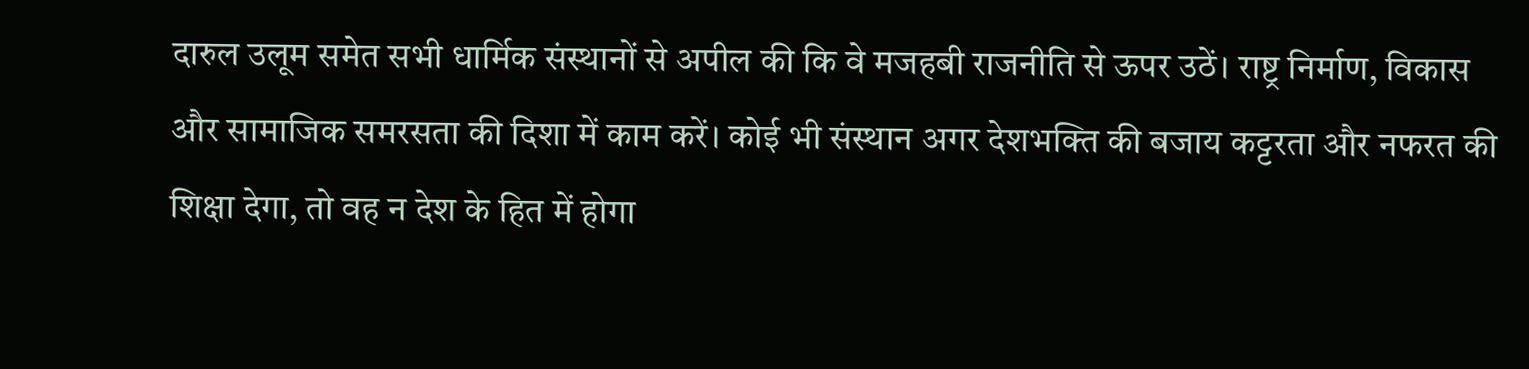दारुल उलूम समेत सभी धार्मिक संस्थानों से अपील की कि वे मजहबी राजनीति से ऊपर उठें। राष्ट्र निर्माण, विकास और सामाजिक समरसता की दिशा में काम करें। कोई भी संस्थान अगर देशभक्ति की बजाय कट्टरता और नफरत की शिक्षा देगा, तो वह न देश के हित में होगा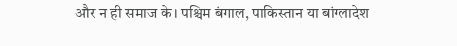और न ही समाज के। पश्चिम बंगाल, पाकिस्तान या बांग्लादेश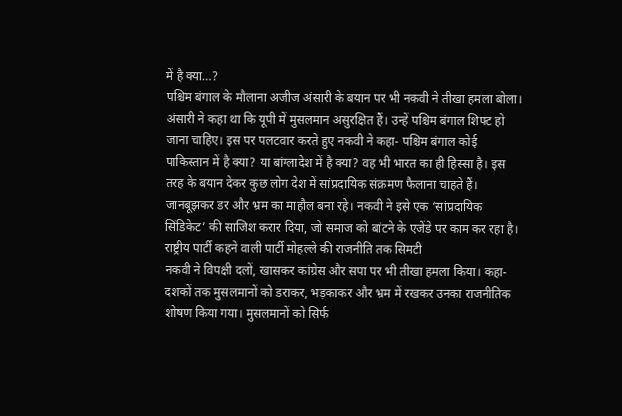में है क्या…?
पश्चिम बंगाल के मौलाना अजीज अंसारी के बयान पर भी नकवी ने तीखा हमला बोला। अंसारी ने कहा था कि यूपी में मुसलमान असुरक्षित हैं। उन्हें पश्चिम बंगाल शिफ्ट हो जाना चाहिए। इस पर पलटवार करते हुए नकवी ने कहा- पश्चिम बंगाल कोई पाकिस्तान में है क्या? या बांग्लादेश में है क्या? वह भी भारत का ही हिस्सा है। इस तरह के बयान देकर कुछ लोग देश में सांप्रदायिक संक्रमण फैलाना चाहते हैं। जानबूझकर डर और भ्रम का माहौल बना रहे। नकवी ने इसे एक ‘सांप्रदायिक सिंडिकेट’ की साजिश करार दिया, जो समाज को बांटने के एजेंडे पर काम कर रहा है। राष्ट्रीय पार्टी कहने वाली पार्टी मोहल्ले की राजनीति तक सिमटी
नकवी ने विपक्षी दलों, खासकर कांग्रेस और सपा पर भी तीखा हमला किया। कहा- दशकों तक मुसलमानों को डराकर, भड़काकर और भ्रम में रखकर उनका राजनीतिक शोषण किया गया। मुसलमानों को सिर्फ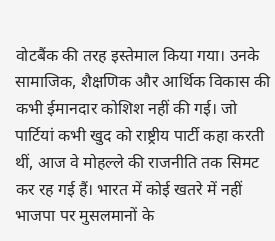वोटबैंक की तरह इस्तेमाल किया गया। उनके सामाजिक, शैक्षणिक और आर्थिक विकास की कभी ईमानदार कोशिश नहीं की गई। जो पार्टियां कभी खुद को राष्ट्रीय पार्टी कहा करती थीं, आज वे मोहल्ले की राजनीति तक सिमट कर रह गई हैं। भारत में कोई खतरे में नहीं
भाजपा पर मुसलमानों के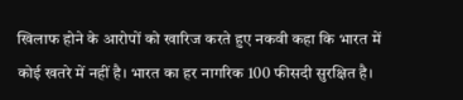खिलाफ होने के आरोपों को खारिज करते हुए नकवी कहा कि भारत में कोई खतरे में नहीं है। भारत का हर नागरिक 100 फीसदी सुरक्षित है।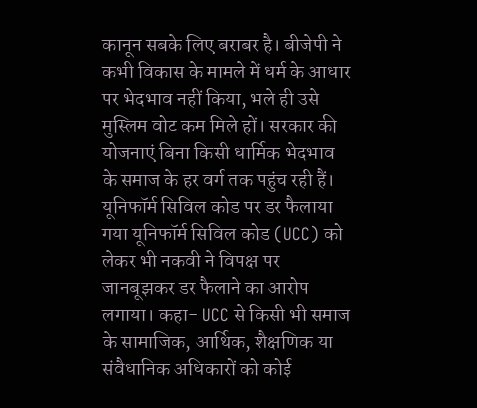कानून सबके लिए बराबर है। बीजेपी ने कभी विकास के मामले में धर्म के आधार पर भेदभाव नहीं किया, भले ही उसे मुस्लिम वोट कम मिले हों। सरकार की योजनाएं बिना किसी धार्मिक भेदभाव के समाज के हर वर्ग तक पहुंच रही हैं। यूनिफॉर्म सिविल कोड पर डर फैलाया गया यूनिफॉर्म सिविल कोड (UCC) को लेकर भी नकवी ने विपक्ष पर जानबूझकर डर फैलाने का आरोप लगाया। कहा- UCC से किसी भी समाज के सामाजिक, आर्थिक, शैक्षणिक या संवैधानिक अधिकारों को कोई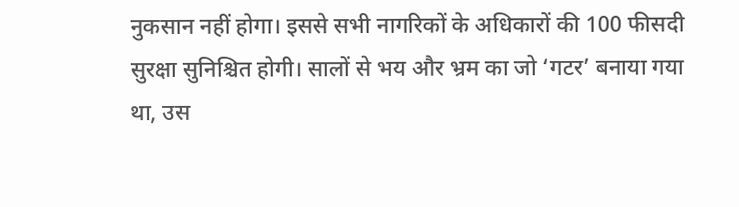नुकसान नहीं होगा। इससे सभी नागरिकों के अधिकारों की 100 फीसदी सुरक्षा सुनिश्चित होगी। सालों से भय और भ्रम का जो ‘गटर’ बनाया गया था, उस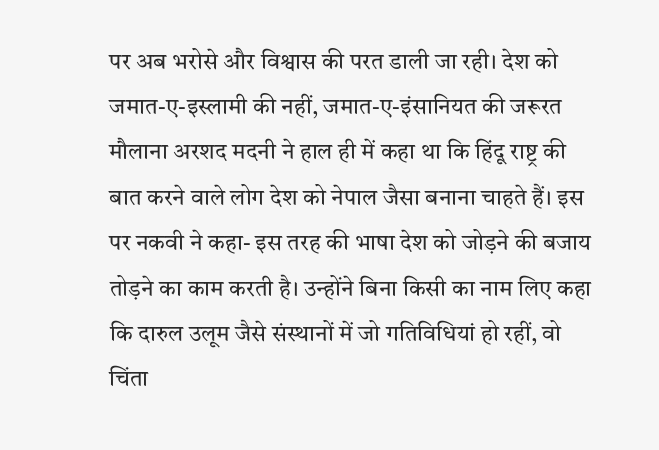पर अब भरोसे और विश्वास की परत डाली जा रही। देश को जमात-ए-इस्लामी की नहीं, जमात-ए-इंसानियत की जरूरत
मौलाना अरशद मदनी ने हाल ही में कहा था कि हिंदू राष्ट्र की बात करने वाले लोग देश को नेपाल जैसा बनाना चाहते हैं। इस पर नकवी ने कहा- इस तरह की भाषा देश को जोड़ने की बजाय तोड़ने का काम करती है। उन्होंने बिना किसी का नाम लिए कहा कि दारुल उलूम जैसे संस्थानों में जो गतिविधियां हो रहीं, वो चिंता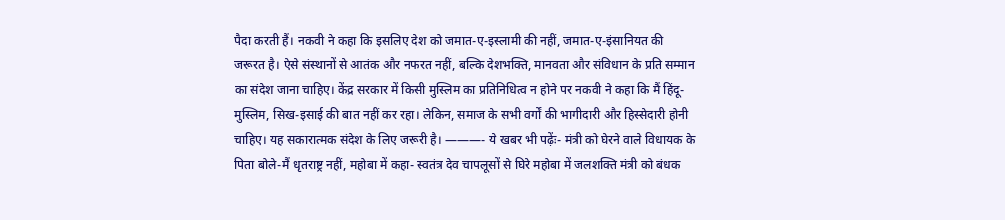पैदा करती हैं। नकवी ने कहा कि इसलिए देश को जमात-ए-इस्लामी की नहीं, जमात-ए-इंसानियत की जरूरत है। ऐसे संस्थानों से आतंक और नफरत नहीं, बल्कि देशभक्ति, मानवता और संविधान के प्रति सम्मान का संदेश जाना चाहिए। केंद्र सरकार में किसी मुस्लिम का प्रतिनिधित्व न होने पर नकवी ने कहा कि मैं हिंदू-मुस्लिम, सिख-इसाई की बात नहीं कर रहा। लेकिन, समाज के सभी वर्गों की भागीदारी और हिस्सेदारी होनी चाहिए। यह सकारात्मक संदेश के लिए जरूरी है। ———- ये खबर भी पढ़ेंः- मंत्री को घेरने वाले विधायक के पिता बोले-मैं धृतराष्ट्र नहीं, महोबा में कहा- स्वतंत्र देव चापलूसों से घिरे महोबा में जलशक्ति मंत्री को बंधक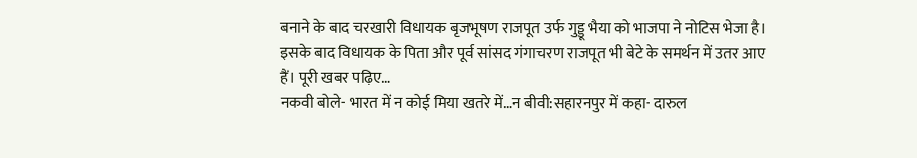बनाने के बाद चरखारी विधायक बृजभूषण राजपूत उर्फ गुड्डू भैया को भाजपा ने नोटिस भेजा है। इसके बाद विधायक के पिता और पूर्व सांसद गंगाचरण राजपूत भी बेटे के समर्थन में उतर आए हैं। पूरी खबर पढ़िए…
नकवी बोले- भारत में न कोई मिया खतरे में…न बीवी:सहारनपुर में कहा- दारुल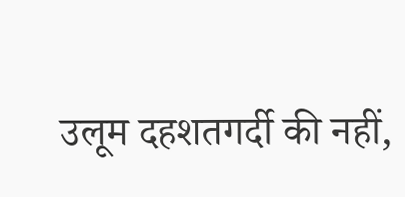उलूम दहशतगर्दी की नहीं,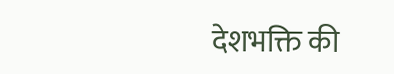देशभक्ति की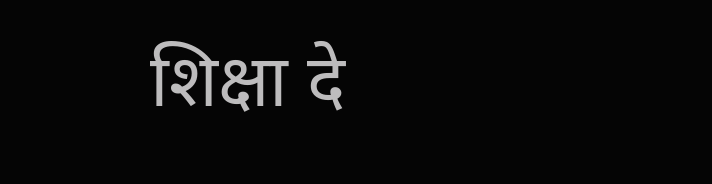शिक्षा दे